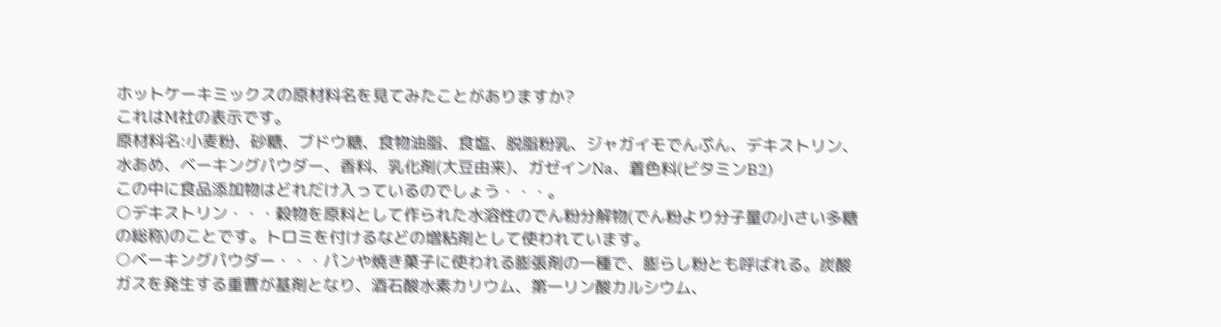ホットケーキミックスの原材料名を見てみたことがありますか?
これはM社の表示です。
原材料名:小麦粉、砂糖、ブドウ糖、食物油脂、食塩、脱脂粉乳、ジャガイモでんぷん、デキストリン、水あめ、ベーキングパウダー、香料、乳化剤(大豆由来)、ガゼインNa、着色料(ビタミンB2)
この中に食品添加物はどれだけ入っているのでしょう・・・。
○デキストリン・・・穀物を原料として作られた水溶性のでん粉分解物(でん粉より分子量の小さい多糖の総称)のことです。トロミを付けるなどの増粘剤として使われています。
○ベーキングパウダー・・・パンや焼き菓子に使われる膨張剤の一種で、膨らし粉とも呼ばれる。炭酸ガスを発生する重曹が基剤となり、酒石酸水素カリウム、第一リン酸カルシウム、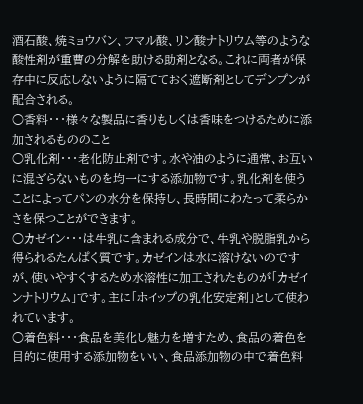酒石酸、焼ミョウバン、フマル酸、リン酸ナトリウム等のような酸性剤が重曹の分解を助ける助剤となる。これに両者が保存中に反応しないように隔てておく遮断剤としてデンプンが配合される。
○香料・・・様々な製品に香りもしくは香味をつけるために添加されるもののこと
○乳化剤・・・老化防止剤です。水や油のように通常、お互いに混ざらないものを均一にする添加物です。乳化剤を使うことによってパンの水分を保持し、長時間にわたって柔らかさを保つことができます。
○カゼイン・・・は牛乳に含まれる成分で、牛乳や脱脂乳から得られるたんぱく質です。カゼインは水に溶けないのですが、使いやすくするため水溶性に加工されたものが「カゼインナトリウム」です。主に「ホイップの乳化安定剤」として使われています。
○着色料・・・食品を美化し魅力を増すため、食品の着色を目的に使用する添加物をいい、食品添加物の中で着色料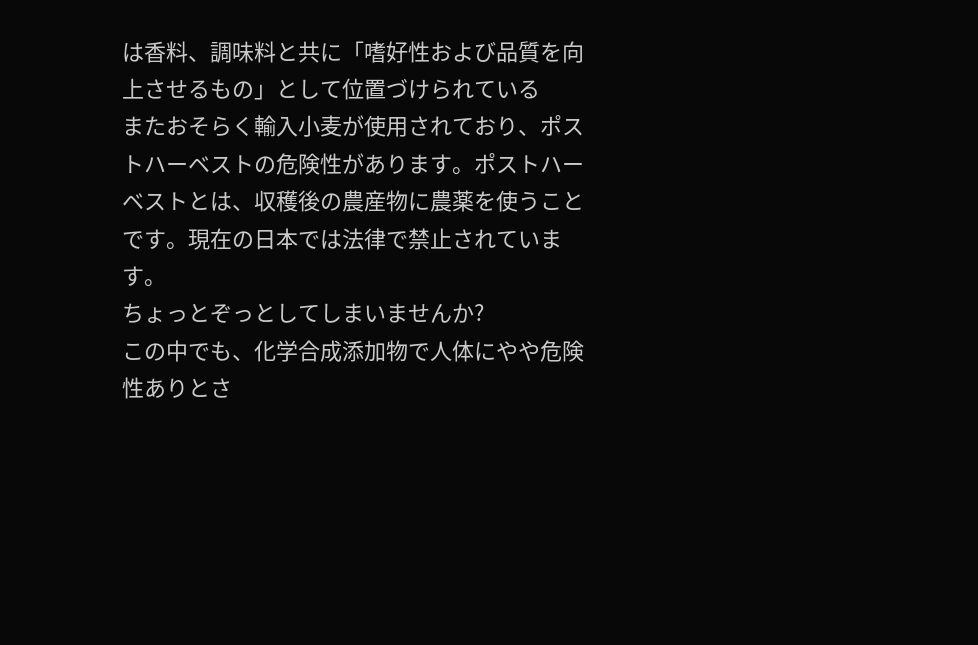は香料、調味料と共に「嗜好性および品質を向上させるもの」として位置づけられている
またおそらく輸入小麦が使用されており、ポストハーベストの危険性があります。ポストハーベストとは、収穫後の農産物に農薬を使うことです。現在の日本では法律で禁止されています。
ちょっとぞっとしてしまいませんか?
この中でも、化学合成添加物で人体にやや危険性ありとさ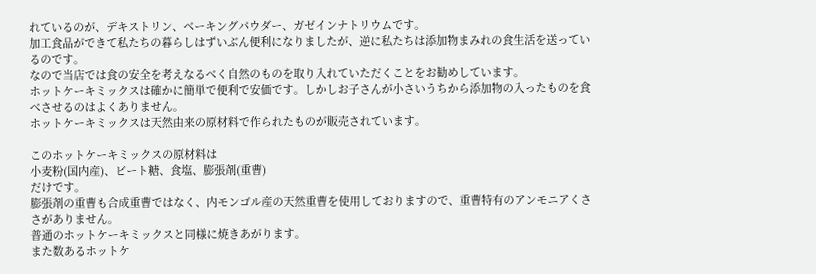れているのが、デキストリン、ベーキングパウダー、ガゼインナトリウムです。
加工食品ができて私たちの暮らしはずいぶん便利になりましたが、逆に私たちは添加物まみれの食生活を送っているのです。
なので当店では食の安全を考えなるべく自然のものを取り入れていただくことをお勧めしています。
ホットケーキミックスは確かに簡単で便利で安価です。しかしお子さんが小さいうちから添加物の入ったものを食べさせるのはよくありません。
ホットケーキミックスは天然由来の原材料で作られたものが販売されています。

このホットケーキミックスの原材料は
小麦粉(国内産)、ビート糖、食塩、膨張剤(重曹)
だけです。
膨張剤の重曹も合成重曹ではなく、内モンゴル産の天然重曹を使用しておりますので、重曹特有のアンモニアくささがありません。
普通のホットケーキミックスと同様に焼きあがります。
また数あるホットケ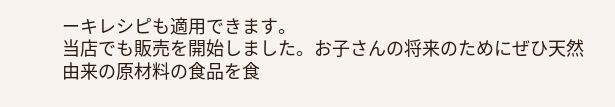ーキレシピも適用できます。
当店でも販売を開始しました。お子さんの将来のためにぜひ天然由来の原材料の食品を食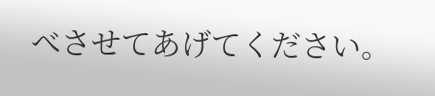べさせてあげてください。